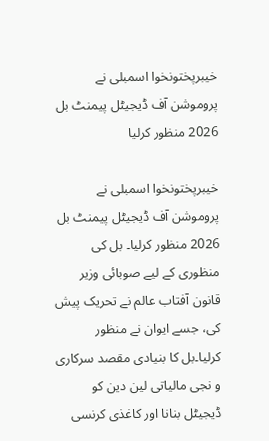خیبرپختونخوا اسمبلی نے پروموشن آف ڈیجیٹل پیمنٹ بل 2026 منظور کرلیا

خیبرپختونخوا اسمبلی نے پروموشن آف ڈیجیٹل پیمنٹ بل 2026 منظور کرلیا۔ بل کی منظوری کے لیے صوبائی وزیر قانون آفتاب عالم نے تحریک پیش کی، جسے ایوان نے منظور کرلیا۔بل کا بنیادی مقصد سرکاری و نجی مالیاتی لین دین کو ڈیجیٹل بنانا اور کاغذی کرنسی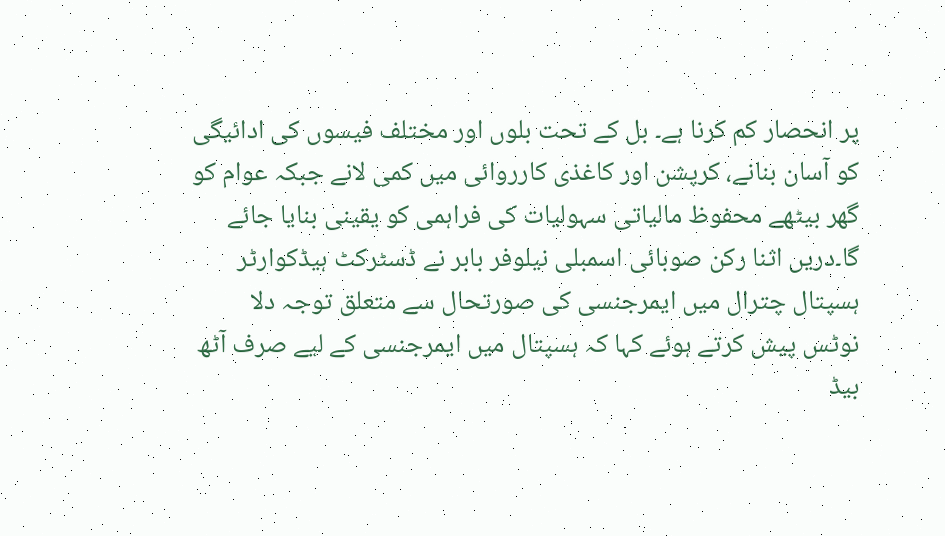پر انحصار کم کرنا ہے۔ بل کے تحت بلوں اور مختلف فیسوں کی ادائیگی کو آسان بنانے، کرپشن اور کاغذی کارروائی میں کمی لانے جبکہ عوام کو گھر بیٹھے محفوظ مالیاتی سہولیات کی فراہمی کو یقینی بنایا جائے گا۔دریں اثنا رکن صوبائی اسمبلی نیلوفر بابر نے ڈسٹرکٹ ہیڈکوارٹر ہسپتال چترال میں ایمرجنسی کی صورتحال سے متعلق توجہ دلا نوٹس پیش کرتے ہوئے کہا کہ ہسپتال میں ایمرجنسی کے لیے صرف آٹھ بیڈ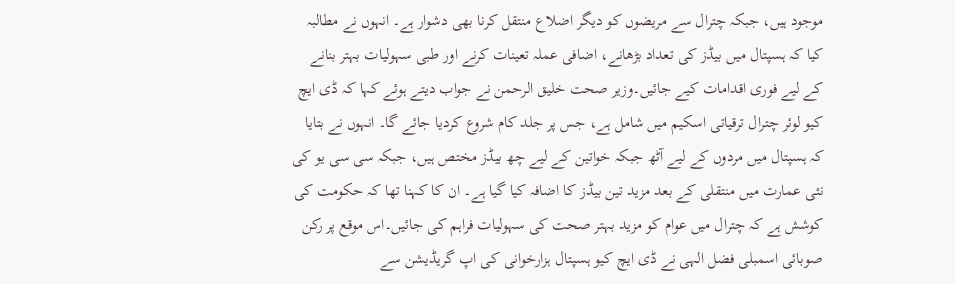موجود ہیں، جبکہ چترال سے مریضوں کو دیگر اضلاع منتقل کرنا بھی دشوار ہے۔ انہوں نے مطالبہ کیا کہ ہسپتال میں بیڈز کی تعداد بڑھانے، اضافی عملہ تعینات کرنے اور طبی سہولیات بہتر بنانے کے لیے فوری اقدامات کیے جائیں۔وزیر صحت خلیق الرحمن نے جواب دیتے ہوئے کہا کہ ڈی ایچ کیو لوئر چترال ترقیاتی اسکیم میں شامل ہے، جس پر جلد کام شروع کردیا جائے گا۔ انہوں نے بتایا کہ ہسپتال میں مردوں کے لیے آٹھ جبکہ خواتین کے لیے چھ بیڈز مختص ہیں، جبکہ سی سی یو کی نئی عمارت میں منتقلی کے بعد مزید تین بیڈز کا اضافہ کیا گیا ہے۔ ان کا کہنا تھا کہ حکومت کی کوشش ہے کہ چترال میں عوام کو مزید بہتر صحت کی سہولیات فراہم کی جائیں۔اس موقع پر رکن صوبائی اسمبلی فضل الہی نے ڈی ایچ کیو ہسپتال ہزارخوانی کی اپ گریڈیشن سے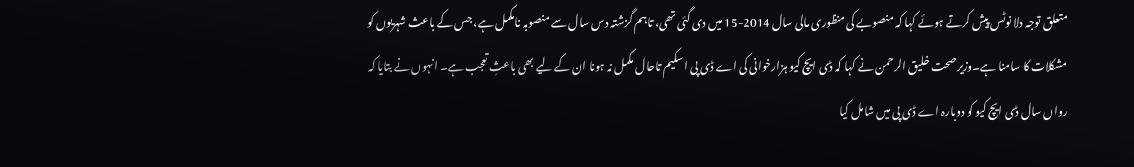متعلق توجہ دلا نوٹس پیش کرتے ہوئے کہا کہ منصوبے کی منظوری مالی سال 2014-15 میں دی گئی تھی، تاہم گزشتہ دس سال سے منصوبہ نامکمل ہے، جس کے باعث شہریوں کو مشکلات کا سامنا ہے۔وزیر صحت خلیق الرحمن نے کہا کہ ڈی ایچ کیو ہزارخوانی کی اے ڈی پی اسکیم تاحال مکمل نہ ہونا ان کے لیے بھی باعثِ تعجب ہے۔ انہوں نے بتایا کہ رواں سال ڈی ایچ کیو کو دوبارہ اے ڈی پی میں شامل کیا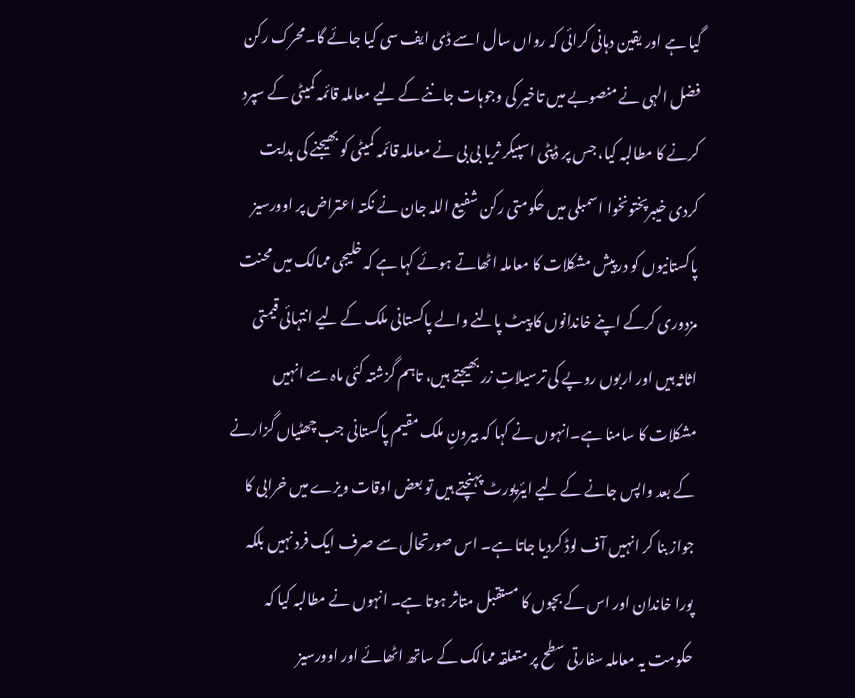گیا ہے اور یقین دہانی کرائی کہ رواں سال اسے ڈی ایف سی کیا جائے گا۔محرک رکن فضل الہی نے منصوبے میں تاخیر کی وجوہات جاننے کے لیے معاملہ قائمہ کمیٹی کے سپرد کرنے کا مطالبہ کیا، جس پر ڈپٹی اسپیکر ثریا بی بی نے معاملہ قائمہ کمیٹی کو بھیجنے کی ہدایت کردی خیبرپختونخوا اسمبلی میں حکومتی رکن شفیع اللہ جان نے نکتہ اعتراض پر اوورسیز پاکستانیوں کو درپیش مشکلات کا معاملہ اٹھاتے ہوئے کہا ہے کہ خلیجی ممالک میں محنت مزدوری کرکے اپنے خاندانوں کا پیٹ پالنے والے پاکستانی ملک کے لیے انتہائی قیمتی اثاثہ ہیں اور اربوں روپے کی ترسیلاتِ زر بھیجتے ہیں، تاہم گزشتہ کئی ماہ سے انہیں مشکلات کا سامنا ہے۔انہوں نے کہا کہ بیرونِ ملک مقیم پاکستانی جب چھٹیاں گزارنے کے بعد واپس جانے کے لیے ایئرپورٹ پہنچتے ہیں تو بعض اوقات ویزے میں خرابی کا جواز بنا کر انہیں آف لوڈ کردیا جاتا ہے۔ اس صورتحال سے صرف ایک فرد نہیں بلکہ پورا خاندان اور اس کے بچوں کا مستقبل متاثر ہوتا ہے۔ انہوں نے مطالبہ کیا کہ حکومت یہ معاملہ سفارتی سطح پر متعلقہ ممالک کے ساتھ اٹھائے اور اوورسیز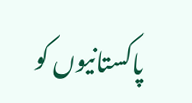پاکستانیوں کو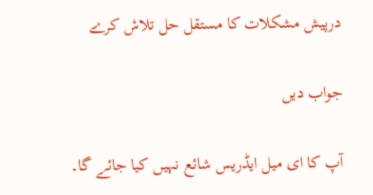درپیش مشکلات کا مستقل حل تلاش کرے

جواب دیں

آپ کا ای میل ایڈریس شائع نہیں کیا جائے گا۔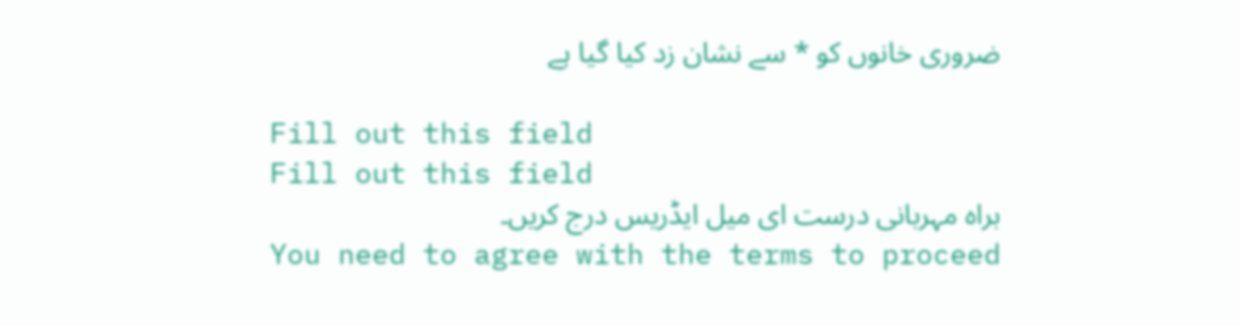ضروری خانوں کو * سے نشان زد کیا گیا ہے

Fill out this field
Fill out this field
براہ مہربانی درست ای میل ایڈریس درج کریں۔
You need to agree with the terms to proceed